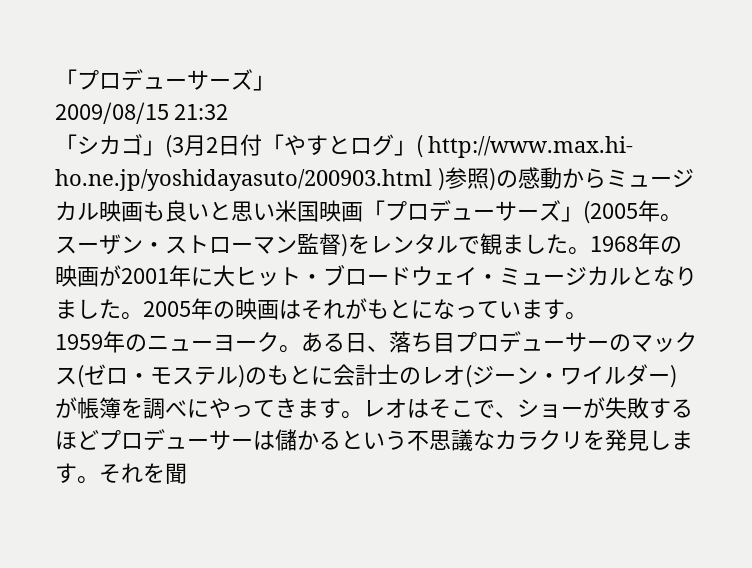「プロデューサーズ」
2009/08/15 21:32
「シカゴ」(3月2日付「やすとログ」( http://www.max.hi-ho.ne.jp/yoshidayasuto/200903.html )参照)の感動からミュージカル映画も良いと思い米国映画「プロデューサーズ」(2005年。スーザン・ストローマン監督)をレンタルで観ました。1968年の映画が2001年に大ヒット・ブロードウェイ・ミュージカルとなりました。2005年の映画はそれがもとになっています。
1959年のニューヨーク。ある日、落ち目プロデューサーのマックス(ゼロ・モステル)のもとに会計士のレオ(ジーン・ワイルダー)が帳簿を調べにやってきます。レオはそこで、ショーが失敗するほどプロデューサーは儲かるという不思議なカラクリを発見します。それを聞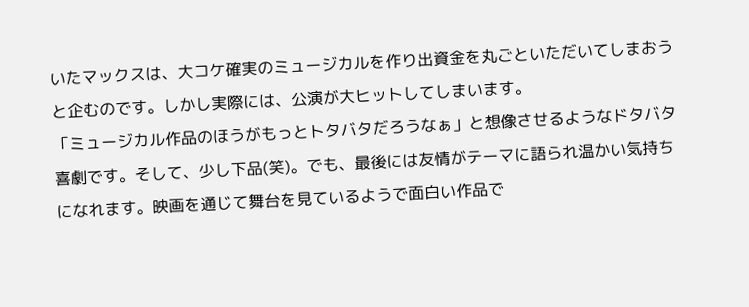いたマックスは、大コケ確実のミュージカルを作り出資金を丸ごといただいてしまおうと企むのです。しかし実際には、公演が大ヒットしてしまいます。
「ミュージカル作品のほうがもっとトタバタだろうなぁ」と想像させるようなドタバタ喜劇です。そして、少し下品(笑)。でも、最後には友情がテーマに語られ温かい気持ちになれます。映画を通じて舞台を見ているようで面白い作品で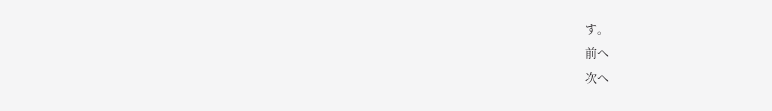す。
前へ
次へ